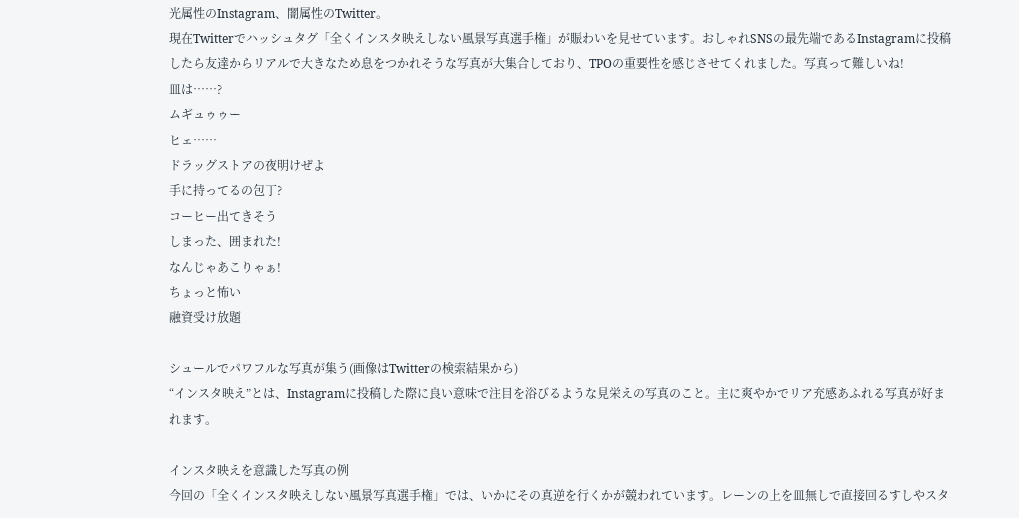光属性のInstagram、闇属性のTwitter。
現在Twitterでハッシュタグ「全くインスタ映えしない風景写真選手権」が賑わいを見せています。おしゃれSNSの最先端であるInstagramに投稿したら友達からリアルで大きなため息をつかれそうな写真が大集合しており、TPOの重要性を感じさせてくれました。写真って難しいね!
皿は……?
ムギュゥゥー
ヒェ……
ドラッグストアの夜明けぜよ
手に持ってるの包丁?
コーヒー出てきそう
しまった、囲まれた!
なんじゃあこりゃぁ!
ちょっと怖い
融資受け放題

シュールでパワフルな写真が集う(画像はTwitterの検索結果から)
“インスタ映え”とは、Instagramに投稿した際に良い意味で注目を浴びるような見栄えの写真のこと。主に爽やかでリア充感あふれる写真が好まれます。

インスタ映えを意識した写真の例
今回の「全くインスタ映えしない風景写真選手権」では、いかにその真逆を行くかが競われています。レーンの上を皿無しで直接回るすしやスタ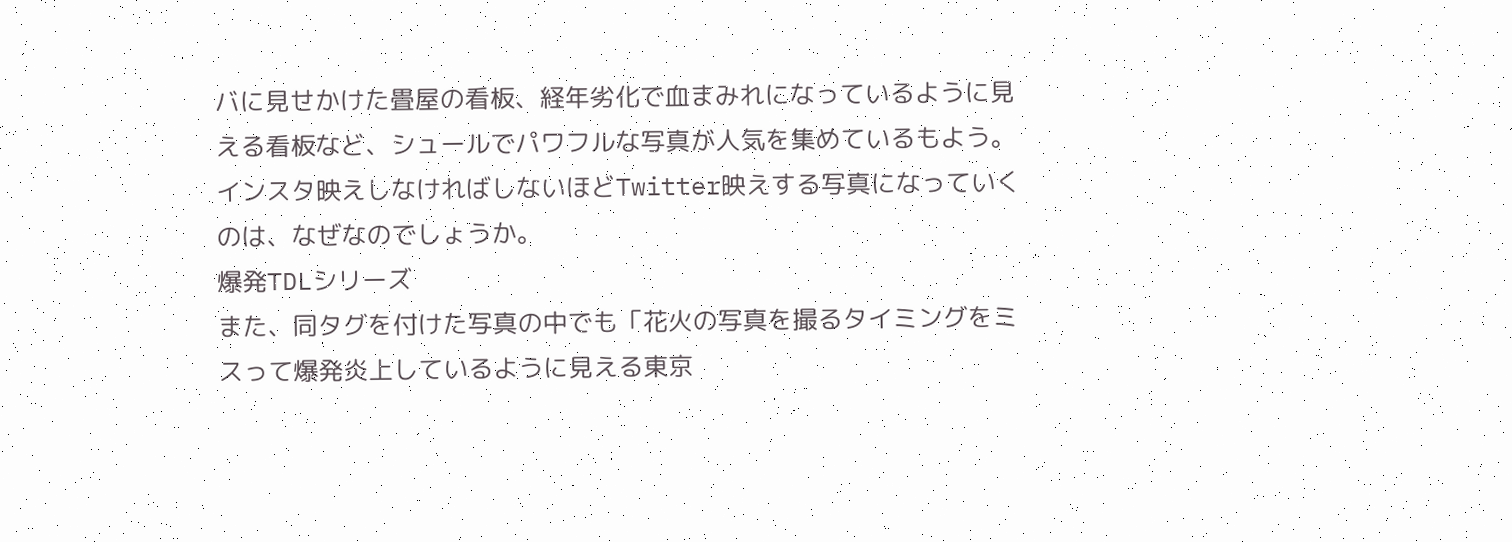バに見せかけた畳屋の看板、経年劣化で血まみれになっているように見える看板など、シュールでパワフルな写真が人気を集めているもよう。インスタ映えしなければしないほどTwitter映えする写真になっていくのは、なぜなのでしょうか。
爆発TDLシリーズ
また、同タグを付けた写真の中でも「花火の写真を撮るタイミングをミスって爆発炎上しているように見える東京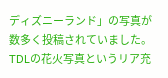ディズニーランド」の写真が数多く投稿されていました。TDLの花火写真というリア充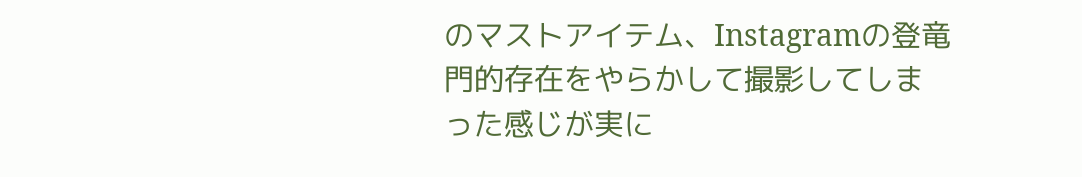のマストアイテム、Instagramの登竜門的存在をやらかして撮影してしまった感じが実に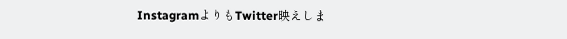InstagramよりもTwitter映えしま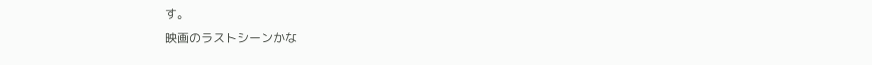す。
映画のラストシーンかな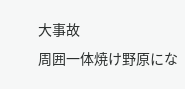大事故
周囲一体焼け野原にな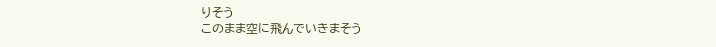りそう
このまま空に飛んでいきまそう